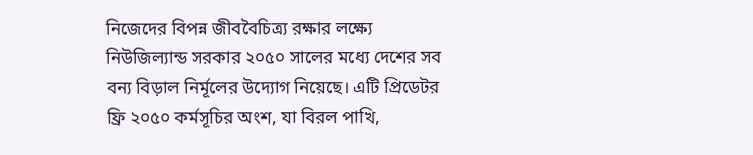নিজেদের বিপন্ন জীববৈচিত্র্য রক্ষার লক্ষ্যে নিউজিল্যান্ড সরকার ২০৫০ সালের মধ্যে দেশের সব বন্য বিড়াল নির্মূলের উদ্যোগ নিয়েছে। এটি প্রিডেটর ফ্রি ২০৫০ কর্মসূচির অংশ, যা বিরল পাখি,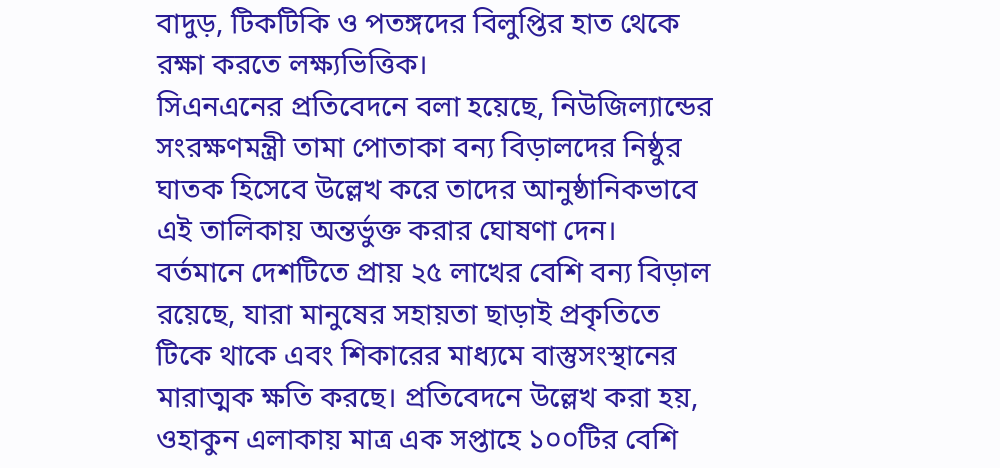বাদুড়, টিকটিকি ও পতঙ্গদের বিলুপ্তির হাত থেকে রক্ষা করতে লক্ষ্যভিত্তিক।
সিএনএনের প্রতিবেদনে বলা হয়েছে, নিউজিল্যান্ডের সংরক্ষণমন্ত্রী তামা পোতাকা বন্য বিড়ালদের নিষ্ঠুর ঘাতক হিসেবে উল্লেখ করে তাদের আনুষ্ঠানিকভাবে এই তালিকায় অন্তর্ভুক্ত করার ঘোষণা দেন।
বর্তমানে দেশটিতে প্রায় ২৫ লাখের বেশি বন্য বিড়াল রয়েছে, যারা মানুষের সহায়তা ছাড়াই প্রকৃতিতে টিকে থাকে এবং শিকারের মাধ্যমে বাস্তুসংস্থানের মারাত্মক ক্ষতি করছে। প্রতিবেদনে উল্লেখ করা হয়, ওহাকুন এলাকায় মাত্র এক সপ্তাহে ১০০টির বেশি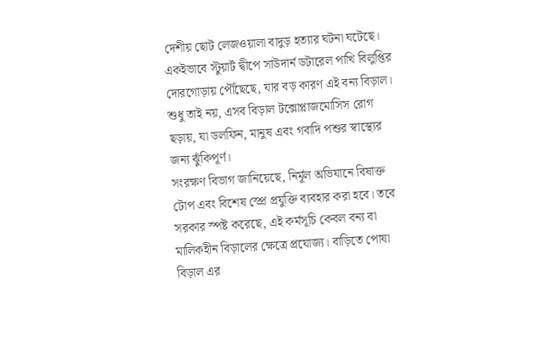দেশীয় ছোট লেজওয়ালা বাদুড় হত্যার ঘটনা ঘটেছে। একইভাবে স্টুয়ার্ট দ্বীপে সাউদার্ন ডটারেল পাখি বিলুপ্তির দোরগোড়ায় পৌঁছেছে, যার বড় কারণ এই বন্য বিড়াল।
শুধু তাই নয়, এসব বিড়াল টক্সোপ্লাজমোসিস রোগ ছড়ায়, যা ডলফিন, মানুষ এবং গবাদি পশুর স্বাস্থ্যের জন্য ঝুঁকিপূর্ণ।
সংরক্ষণ বিভাগ জানিয়েছে, নির্মূল অভিযানে বিষাক্ত টোপ এবং বিশেষ স্প্রে প্রযুক্তি ব্যবহার করা হবে। তবে সরকার স্পষ্ট করেছে, এই কর্মসূচি কেবল বন্য বা মালিকহীন বিড়ালের ক্ষেত্রে প্রযোজ্য। বাড়িতে পোষা বিড়াল এর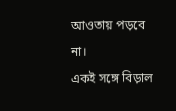আওতায় পড়বে না।
একই সঙ্গে বিড়াল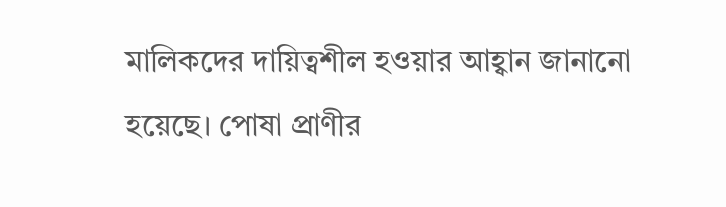মালিকদের দায়িত্বশীল হওয়ার আহ্বান জানানো হয়েছে। পোষা প্রাণীর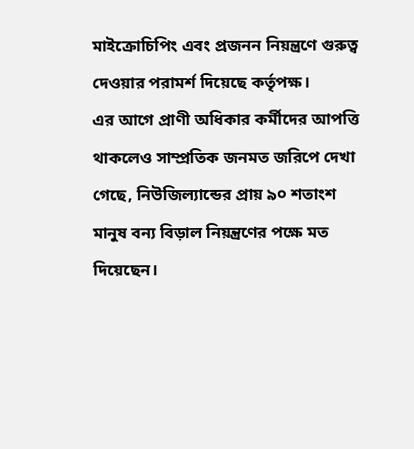মাইক্রোচিপিং এবং প্রজনন নিয়ন্ত্রণে গুরুত্ব দেওয়ার পরামর্শ দিয়েছে কর্তৃপক্ষ।
এর আগে প্রাণী অধিকার কর্মীদের আপত্তি থাকলেও সাম্প্রতিক জনমত জরিপে দেখা গেছে, নিউজিল্যান্ডের প্রায় ৯০ শতাংশ মানুষ বন্য বিড়াল নিয়ন্ত্রণের পক্ষে মত দিয়েছেন।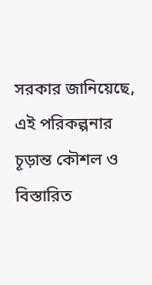সরকার জানিয়েছে, এই পরিকল্পনার চূড়ান্ত কৌশল ও বিস্তারিত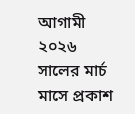আগামী ২০২৬ সালের মার্চ মাসে প্রকাশ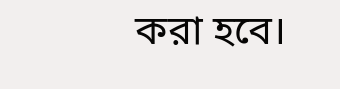করা হবে।